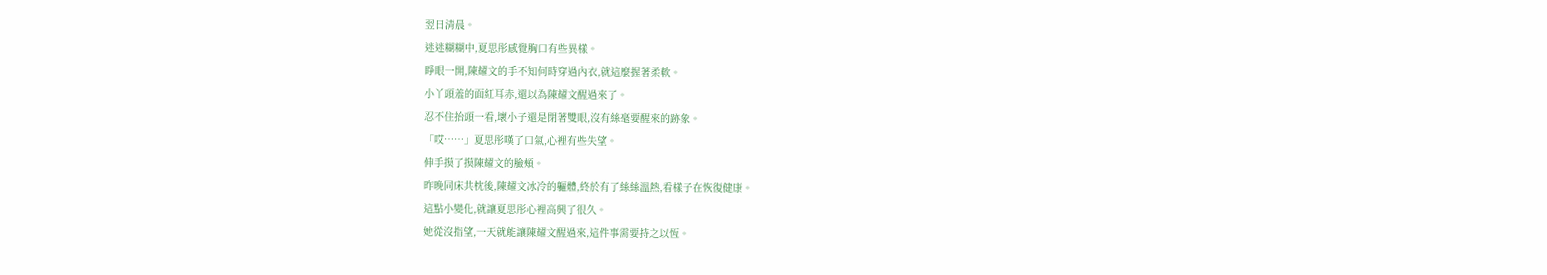翌日清晨。
迷迷糊糊中,夏思彤感覺胸口有些異樣。
睜眼一開,陳耀文的手不知何時穿過內衣,就這麼握著柔軟。
小丫頭羞的面紅耳赤,還以為陳耀文醒過來了。
忍不住抬頭一看,壞小子還是閉著雙眼,沒有絲毫要醒來的跡象。
「哎……」夏思彤嘆了口氣,心裡有些失望。
伸手摸了摸陳耀文的臉頰。
昨晚同床共枕後,陳耀文冰冷的軀體,終於有了絲絲溫熱,看樣子在恢復健康。
這點小變化,就讓夏思彤心裡高興了很久。
她從沒指望,一天就能讓陳耀文醒過來,這件事需要持之以恆。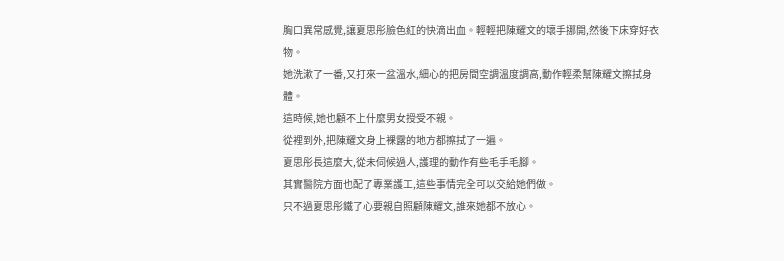胸口異常感覺,讓夏思彤臉色紅的快滴出血。輕輕把陳耀文的壞手挪開,然後下床穿好衣物。
她洗漱了一番,又打來一盆溫水,細心的把房間空調溫度調高,動作輕柔幫陳耀文擦拭身體。
這時候,她也顧不上什麼男女授受不親。
從裡到外,把陳耀文身上裸露的地方都擦拭了一遍。
夏思彤長這麼大,從未伺候過人,護理的動作有些毛手毛腳。
其實醫院方面也配了專業護工,這些事情完全可以交給她們做。
只不過夏思彤鐵了心要親自照顧陳耀文,誰來她都不放心。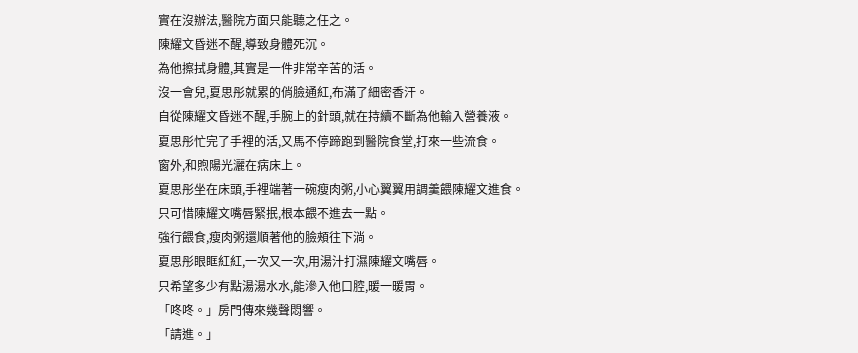實在沒辦法,醫院方面只能聽之任之。
陳耀文昏迷不醒,導致身體死沉。
為他擦拭身體,其實是一件非常辛苦的活。
沒一會兒,夏思彤就累的俏臉通紅,布滿了細密香汗。
自從陳耀文昏迷不醒,手腕上的針頭,就在持續不斷為他輸入營養液。
夏思彤忙完了手裡的活,又馬不停蹄跑到醫院食堂,打來一些流食。
窗外,和煦陽光灑在病床上。
夏思彤坐在床頭,手裡端著一碗瘦肉粥,小心翼翼用調羹餵陳耀文進食。
只可惜陳耀文嘴唇緊抿,根本餵不進去一點。
強行餵食,瘦肉粥還順著他的臉頰往下淌。
夏思彤眼眶紅紅,一次又一次,用湯汁打濕陳耀文嘴唇。
只希望多少有點湯湯水水,能滲入他口腔,暖一暖胃。
「咚咚。」房門傳來幾聲悶響。
「請進。」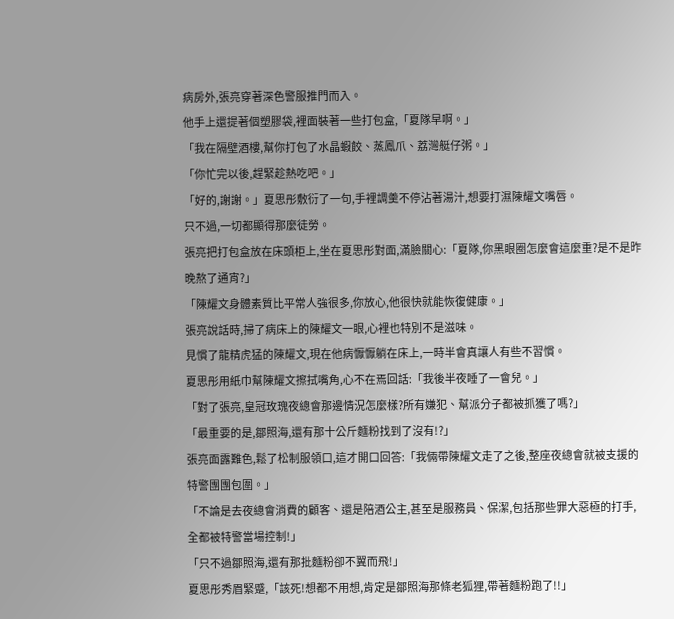病房外,張亮穿著深色警服推門而入。
他手上還提著個塑膠袋,裡面裝著一些打包盒,「夏隊早啊。」
「我在隔壁酒樓,幫你打包了水晶蝦餃、蒸鳳爪、荔灣艇仔粥。」
「你忙完以後,趕緊趁熱吃吧。」
「好的,謝謝。」夏思彤敷衍了一句,手裡調羹不停沾著湯汁,想要打濕陳耀文嘴唇。
只不過,一切都顯得那麼徒勞。
張亮把打包盒放在床頭柜上,坐在夏思彤對面,滿臉關心:「夏隊,你黑眼圈怎麼會這麼重?是不是昨晚熬了通宵?」
「陳耀文身體素質比平常人強很多,你放心,他很快就能恢復健康。」
張亮說話時,掃了病床上的陳耀文一眼,心裡也特別不是滋味。
見慣了龍精虎猛的陳耀文,現在他病懨懨躺在床上,一時半會真讓人有些不習慣。
夏思彤用紙巾幫陳耀文擦拭嘴角,心不在焉回話:「我後半夜睡了一會兒。」
「對了張亮,皇冠玫瑰夜總會那邊情況怎麼樣?所有嫌犯、幫派分子都被抓獲了嗎?」
「最重要的是,鄒照海,還有那十公斤麵粉找到了沒有!?」
張亮面露難色,鬆了松制服領口,這才開口回答:「我倆帶陳耀文走了之後,整座夜總會就被支援的特警團團包圍。」
「不論是去夜總會消費的顧客、還是陪酒公主,甚至是服務員、保潔,包括那些罪大惡極的打手,全都被特警當場控制!」
「只不過鄒照海,還有那批麵粉卻不翼而飛!」
夏思彤秀眉緊蹙,「該死!想都不用想,肯定是鄒照海那條老狐狸,帶著麵粉跑了!!」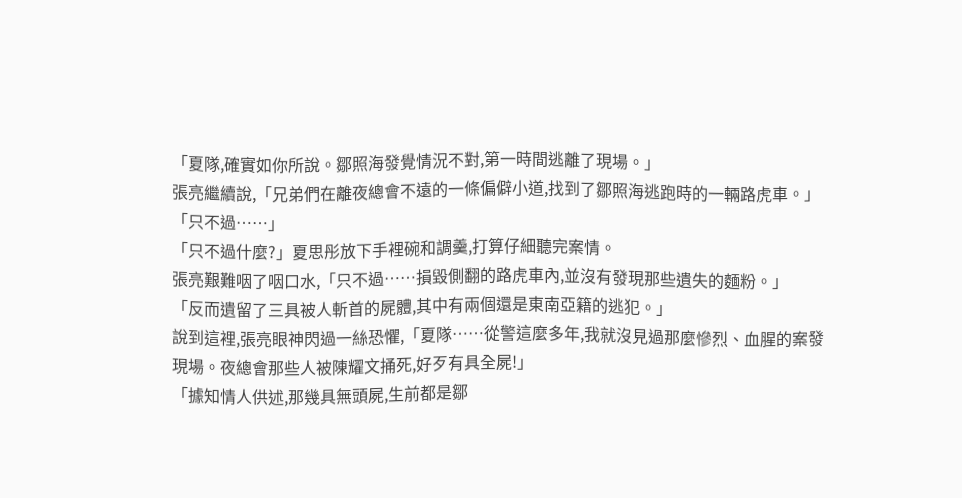「夏隊,確實如你所說。鄒照海發覺情況不對,第一時間逃離了現場。」
張亮繼續說,「兄弟們在離夜總會不遠的一條偏僻小道,找到了鄒照海逃跑時的一輛路虎車。」
「只不過……」
「只不過什麼?」夏思彤放下手裡碗和調羹,打算仔細聽完案情。
張亮艱難咽了咽口水,「只不過……損毀側翻的路虎車內,並沒有發現那些遺失的麵粉。」
「反而遺留了三具被人斬首的屍體,其中有兩個還是東南亞籍的逃犯。」
說到這裡,張亮眼神閃過一絲恐懼,「夏隊……從警這麼多年,我就沒見過那麼慘烈、血腥的案發現場。夜總會那些人被陳耀文捅死,好歹有具全屍!」
「據知情人供述,那幾具無頭屍,生前都是鄒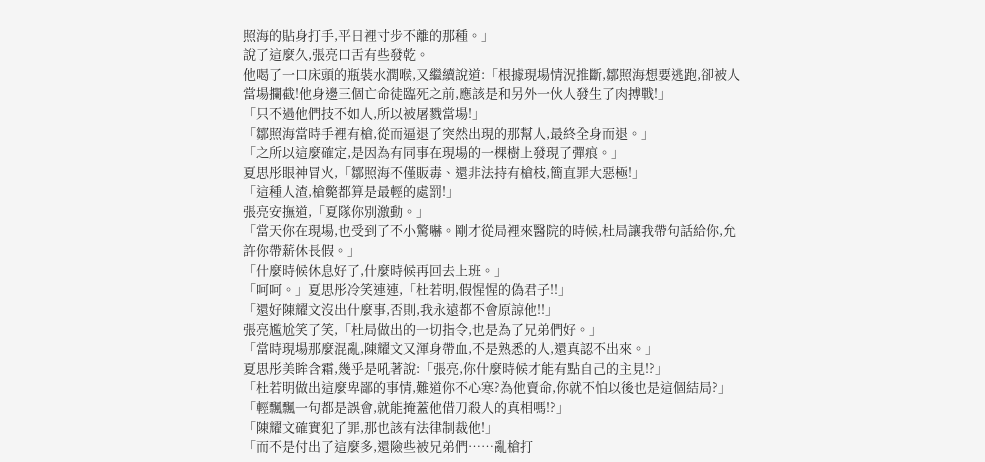照海的貼身打手,平日裡寸步不離的那種。」
說了這麼久,張亮口舌有些發乾。
他喝了一口床頭的瓶裝水潤喉,又繼續說道:「根據現場情況推斷,鄒照海想要逃跑,卻被人當場攔截!他身邊三個亡命徒臨死之前,應該是和另外一伙人發生了肉搏戰!」
「只不過他們技不如人,所以被屠戮當場!」
「鄒照海當時手裡有槍,從而逼退了突然出現的那幫人,最終全身而退。」
「之所以這麼確定,是因為有同事在現場的一棵樹上發現了彈痕。」
夏思彤眼神冒火,「鄒照海不僅販毒、還非法持有槍枝,簡直罪大惡極!」
「這種人渣,槍斃都算是最輕的處罰!」
張亮安撫道,「夏隊你別激動。」
「當天你在現場,也受到了不小驚嚇。剛才從局裡來醫院的時候,杜局讓我帶句話給你,允許你帶薪休長假。」
「什麼時候休息好了,什麼時候再回去上班。」
「呵呵。」夏思彤冷笑連連,「杜若明,假惺惺的偽君子!!」
「還好陳耀文沒出什麼事,否則,我永遠都不會原諒他!!」
張亮尷尬笑了笑,「杜局做出的一切指令,也是為了兄弟們好。」
「當時現場那麼混亂,陳耀文又渾身帶血,不是熟悉的人,還真認不出來。」
夏思彤美眸含霜,幾乎是吼著說:「張亮,你什麼時候才能有點自己的主見!?」
「杜若明做出這麼卑鄙的事情,難道你不心寒?為他賣命,你就不怕以後也是這個結局?」
「輕飄飄一句都是誤會,就能掩蓋他借刀殺人的真相嗎!?」
「陳耀文確實犯了罪,那也該有法律制裁他!」
「而不是付出了這麼多,還險些被兄弟們……亂槍打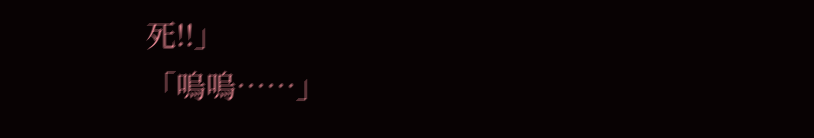死!!」
「嗚嗚……」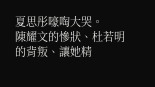夏思彤嚎啕大哭。
陳耀文的慘狀、杜若明的背叛、讓她精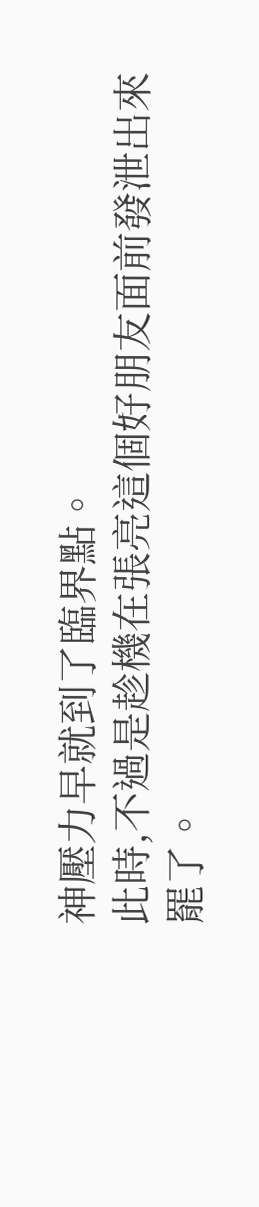神壓力早就到了臨界點。
此時,不過是趁機在張亮這個好朋友面前發泄出來罷了。